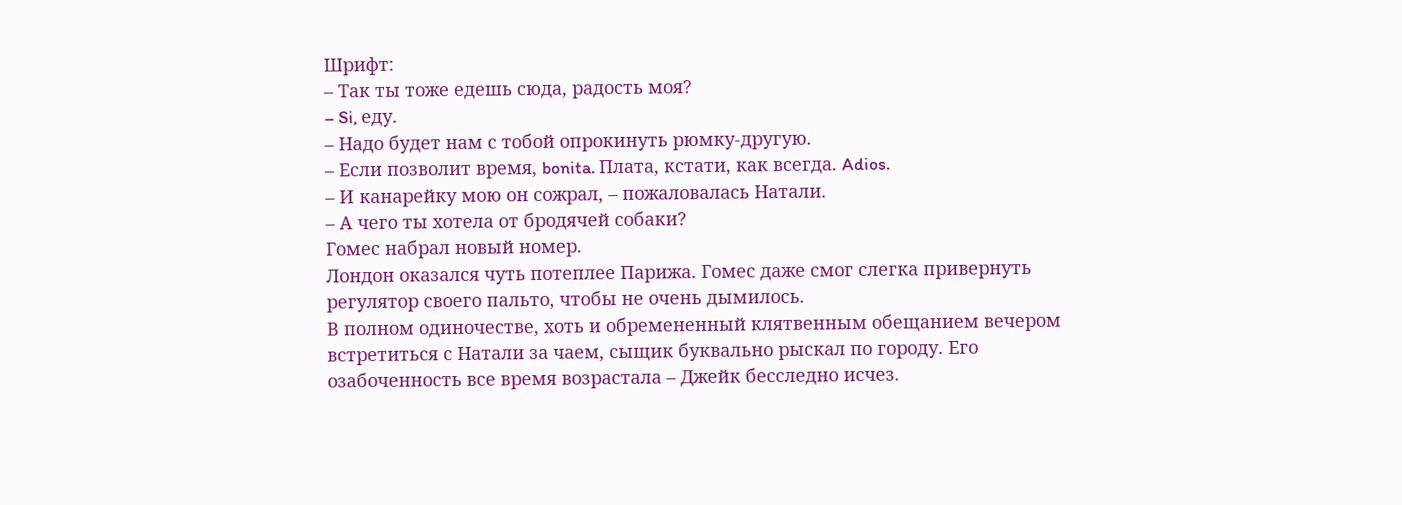Шрифт:
– Так ты тоже едешь сюда, радость моя?
– Si, еду.
– Надо будет нам с тобой опрокинуть рюмку-другую.
– Если позволит время, bonita. Плата, кстати, как всегда. Adios.
– И канарейку мою он сожрал, – пожаловалась Натали.
– А чего ты хотела от бродячей собаки?
Гомес набрал новый номер.
Лондон оказался чуть потеплее Парижа. Гомес даже смог слегка привернуть регулятор своего пальто, чтобы не очень дымилось.
В полном одиночестве, хоть и обремененный клятвенным обещанием вечером встретиться с Натали за чаем, сыщик буквально рыскал по городу. Его озабоченность все время возрастала – Джейк бесследно исчез.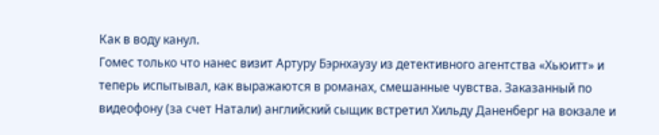Как в воду канул.
Гомес только что нанес визит Артуру Бэрнхаузу из детективного агентства «Хьюитт» и теперь испытывал, как выражаются в романах, смешанные чувства. Заказанный по видеофону (за счет Натали) английский сыщик встретил Хильду Даненберг на вокзале и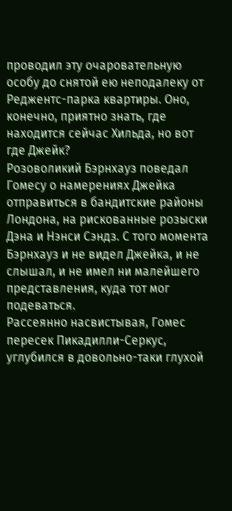проводил эту очаровательную особу до снятой ею неподалеку от Реджентс-парка квартиры. Оно, конечно, приятно знать, где находится сейчас Хильда, но вот где Джейк?
Розоволикий Бэрнхауз поведал Гомесу о намерениях Джейка отправиться в бандитские районы Лондона, на рискованные розыски Дэна и Нэнси Сэндз. С того момента Бэрнхауз и не видел Джейка, и не слышал, и не имел ни малейшего представления, куда тот мог подеваться.
Рассеянно насвистывая, Гомес пересек Пикадилли-Серкус, углубился в довольно-таки глухой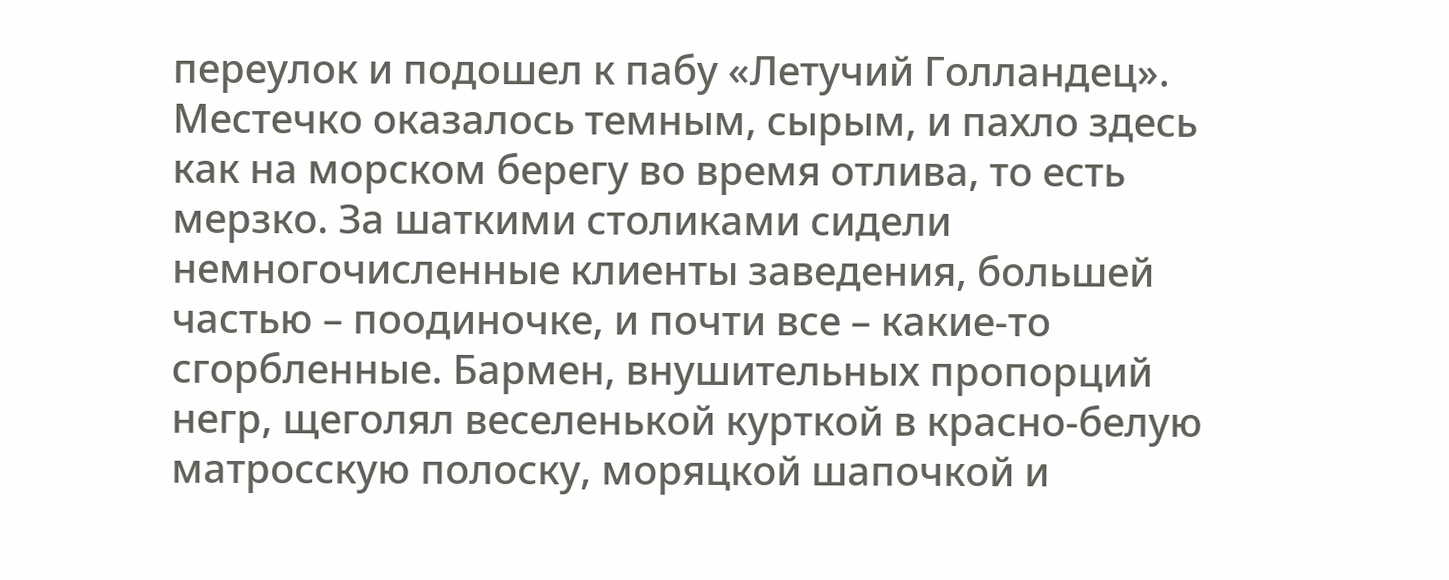переулок и подошел к пабу «Летучий Голландец». Местечко оказалось темным, сырым, и пахло здесь как на морском берегу во время отлива, то есть мерзко. За шаткими столиками сидели немногочисленные клиенты заведения, большей частью – поодиночке, и почти все – какие-то сгорбленные. Бармен, внушительных пропорций негр, щеголял веселенькой курткой в красно-белую матросскую полоску, моряцкой шапочкой и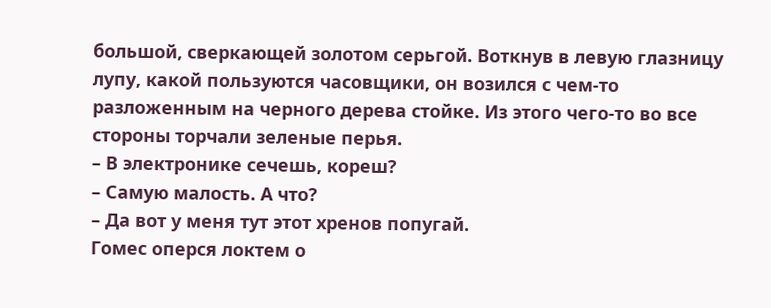большой, сверкающей золотом серьгой. Воткнув в левую глазницу лупу, какой пользуются часовщики, он возился с чем-то разложенным на черного дерева стойке. Из этого чего-то во все стороны торчали зеленые перья.
– В электронике сечешь, кореш?
– Самую малость. А что?
– Да вот у меня тут этот хренов попугай.
Гомес оперся локтем о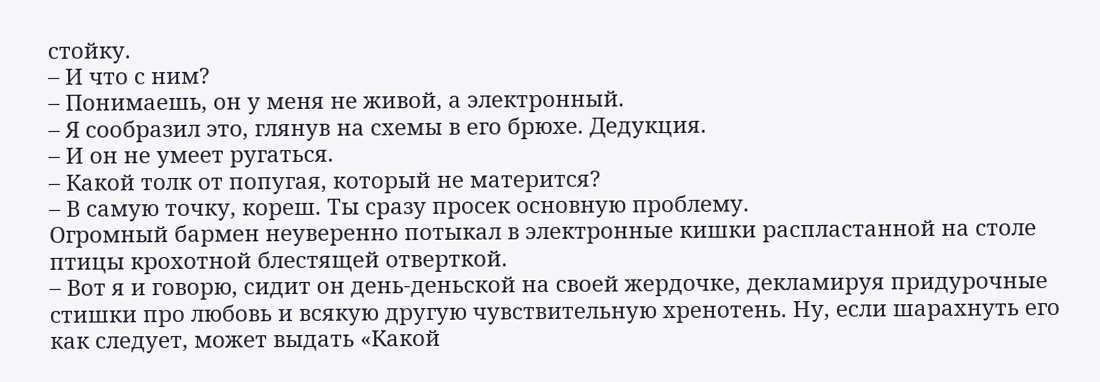стойку.
– И что с ним?
– Понимаешь, он у меня не живой, а электронный.
– Я сообразил это, глянув на схемы в его брюхе. Дедукция.
– И он не умеет ругаться.
– Какой толк от попугая, который не матерится?
– В самую точку, кореш. Ты сразу просек основную проблему.
Огромный бармен неуверенно потыкал в электронные кишки распластанной на столе птицы крохотной блестящей отверткой.
– Вот я и говорю, сидит он день-деньской на своей жердочке, декламируя придурочные стишки про любовь и всякую другую чувствительную хренотень. Ну, если шарахнуть его как следует, может выдать «Какой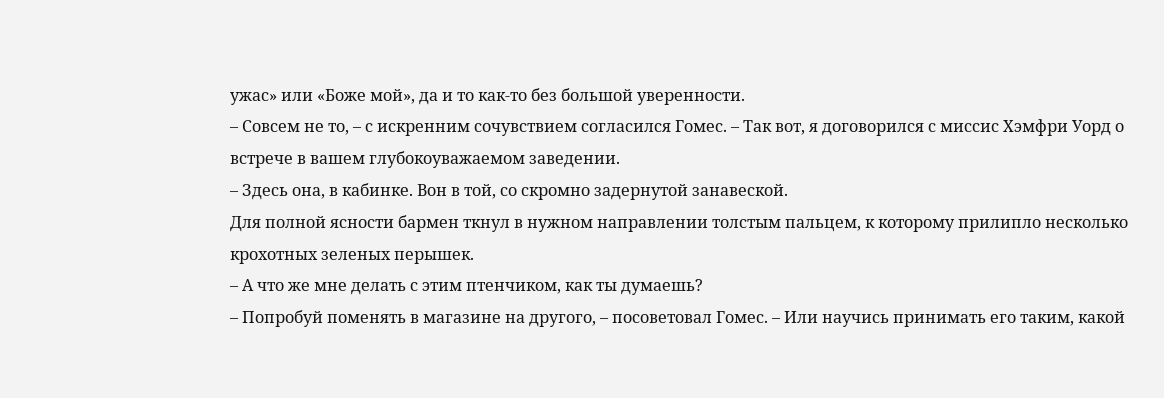ужас» или «Боже мой», да и то как-то без большой уверенности.
– Совсем не то, – с искренним сочувствием согласился Гомес. – Так вот, я договорился с миссис Хэмфри Уорд о встрече в вашем глубокоуважаемом заведении.
– Здесь она, в кабинке. Вон в той, со скромно задернутой занавеской.
Для полной ясности бармен ткнул в нужном направлении толстым пальцем, к которому прилипло несколько крохотных зеленых перышек.
– А что же мне делать с этим птенчиком, как ты думаешь?
– Попробуй поменять в магазине на другого, – посоветовал Гомес. – Или научись принимать его таким, какой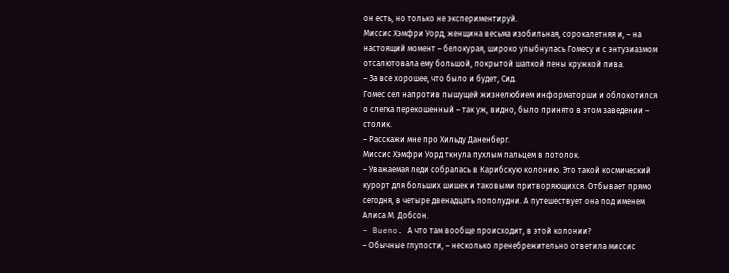он есть, но только не экспериментируй.
Миссис Хэмфри Уорд, женщина весьма изобильная, сорокалетняя и, – на настоящий момент – белокурая, широко улыбнулась Гомесу и с энтузиазмом отсалютовала ему большой, покрытой шапкой пены кружкой пива.
– За все хорошее, что было и будет, Сид.
Гомес сел напротив пышущей жизнелюбием информаторши и облокотился о слегка перекошенный – так уж, видно, было принято в этом заведении – столик.
– Расскажи мне про Хильду Даненберг.
Миссис Хэмфри Уорд ткнула пухлым пальцем в потолок.
– Уважаемая леди собралась в Карибскую колонию. Это такой космический курорт для больших шишек и таковыми притворяющихся. Отбывает прямо сегодня, в четыре двенадцать пополудни. А путешествует она под именем Алиса М. Добсон.
– Bueno. А что там вообще происходит, в этой колонии?
– Обычные глупости, – несколько пренебрежительно ответила миссис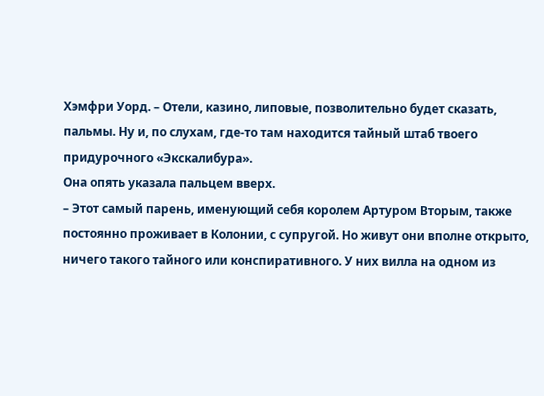Хэмфри Уорд. – Отели, казино, липовые, позволительно будет сказать, пальмы. Ну и, по слухам, где-то там находится тайный штаб твоего придурочного «Экскалибура».
Она опять указала пальцем вверх.
– Этот самый парень, именующий себя королем Артуром Вторым, также постоянно проживает в Колонии, с супругой. Но живут они вполне открыто, ничего такого тайного или конспиративного. У них вилла на одном из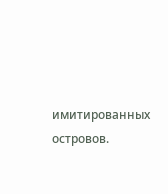имитированных островов.